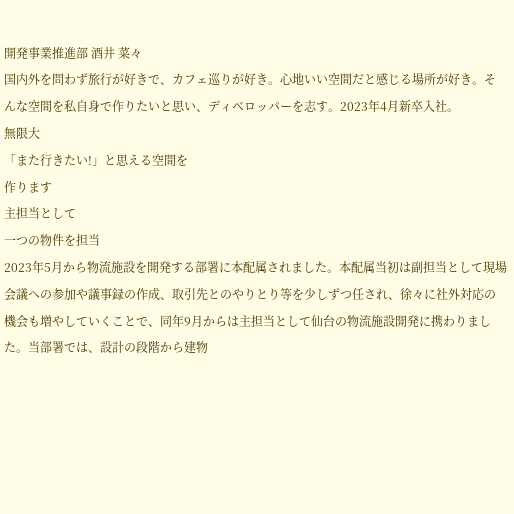開発事業推進部 酒井 菜々
国内外を問わず旅行が好きで、カフェ巡りが好き。心地いい空間だと感じる場所が好き。そんな空間を私自身で作りたいと思い、ディベロッパーを志す。2023年4月新卒入社。
無限大
「また行きたい!」と思える空間を
作ります
主担当として
一つの物件を担当
2023年5月から物流施設を開発する部署に本配属されました。本配属当初は副担当として現場会議への参加や議事録の作成、取引先とのやりとり等を少しずつ任され、徐々に社外対応の機会も増やしていくことで、同年9月からは主担当として仙台の物流施設開発に携わりました。当部署では、設計の段階から建物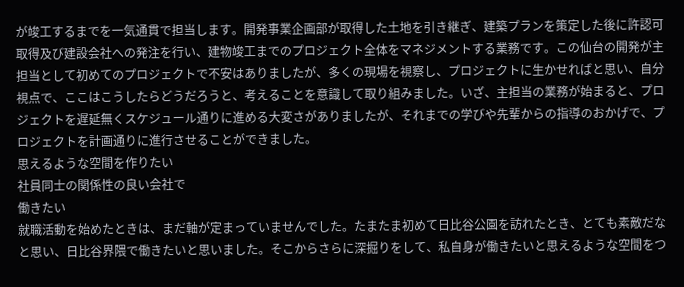が竣工するまでを一気通貫で担当します。開発事業企画部が取得した土地を引き継ぎ、建築プランを策定した後に許認可取得及び建設会社への発注を行い、建物竣工までのプロジェクト全体をマネジメントする業務です。この仙台の開発が主担当として初めてのプロジェクトで不安はありましたが、多くの現場を視察し、プロジェクトに生かせればと思い、自分視点で、ここはこうしたらどうだろうと、考えることを意識して取り組みました。いざ、主担当の業務が始まると、プロジェクトを遅延無くスケジュール通りに進める大変さがありましたが、それまでの学びや先輩からの指導のおかげで、プロジェクトを計画通りに進行させることができました。
思えるような空間を作りたい
社員同士の関係性の良い会社で
働きたい
就職活動を始めたときは、まだ軸が定まっていませんでした。たまたま初めて日比谷公園を訪れたとき、とても素敵だなと思い、日比谷界隈で働きたいと思いました。そこからさらに深掘りをして、私自身が働きたいと思えるような空間をつ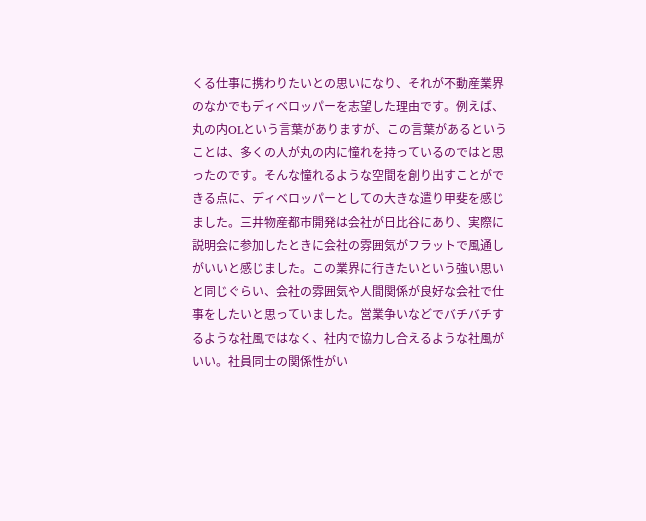くる仕事に携わりたいとの思いになり、それが不動産業界のなかでもディベロッパーを志望した理由です。例えば、丸の内OLという言葉がありますが、この言葉があるということは、多くの人が丸の内に憧れを持っているのではと思ったのです。そんな憧れるような空間を創り出すことができる点に、ディベロッパーとしての大きな遣り甲斐を感じました。三井物産都市開発は会社が日比谷にあり、実際に説明会に参加したときに会社の雰囲気がフラットで風通しがいいと感じました。この業界に行きたいという強い思いと同じぐらい、会社の雰囲気や人間関係が良好な会社で仕事をしたいと思っていました。営業争いなどでバチバチするような社風ではなく、社内で協力し合えるような社風がいい。社員同士の関係性がい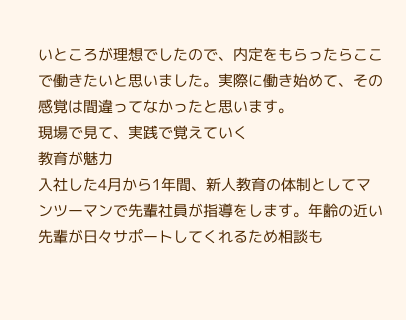いところが理想でしたので、内定をもらったらここで働きたいと思いました。実際に働き始めて、その感覚は間違ってなかったと思います。
現場で見て、実践で覚えていく
教育が魅力
入社した4月から1年間、新人教育の体制としてマンツーマンで先輩社員が指導をします。年齢の近い先輩が日々サポートしてくれるため相談も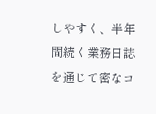しやすく、半年間続く業務日誌を通じて密なコ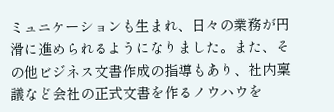ミュニケーションも生まれ、日々の業務が円滑に進められるようになりました。また、その他ビジネス文書作成の指導もあり、社内稟議など会社の正式文書を作るノウハウを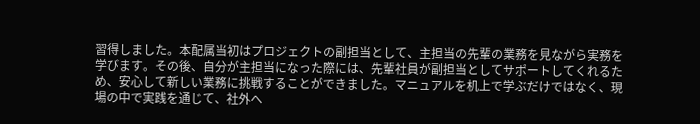習得しました。本配属当初はプロジェクトの副担当として、主担当の先輩の業務を見ながら実務を学びます。その後、自分が主担当になった際には、先輩社員が副担当としてサポートしてくれるため、安心して新しい業務に挑戦することができました。マニュアルを机上で学ぶだけではなく、現場の中で実践を通じて、社外へ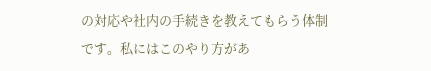の対応や社内の手続きを教えてもらう体制です。私にはこのやり方があ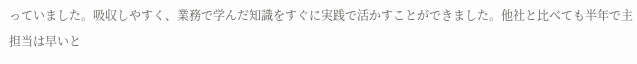っていました。吸収しやすく、業務で学んだ知識をすぐに実践で活かすことができました。他社と比べても半年で主担当は早いと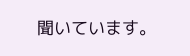聞いています。